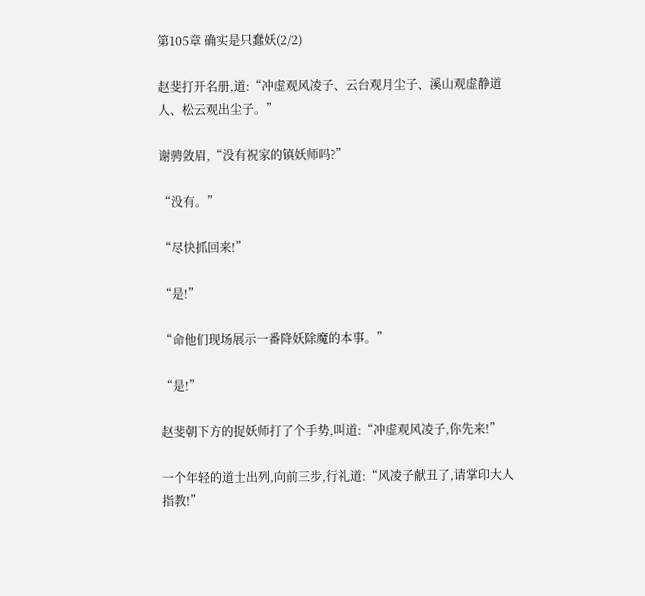第105章 确实是只蠢妖(2/2)

赵斐打开名册,道:“冲虚观风凌子、云台观月尘子、溪山观虚静道人、松云观出尘子。”

谢骋敛眉,“没有祝家的镇妖师吗?”

“没有。”

“尽快抓回来!”

“是!”

“命他们现场展示一番降妖除魔的本事。”

“是!”

赵斐朝下方的捉妖师打了个手势,叫道:“冲虚观风凌子,你先来!”

一个年轻的道士出列,向前三步,行礼道:“风凌子献丑了,请掌印大人指教!”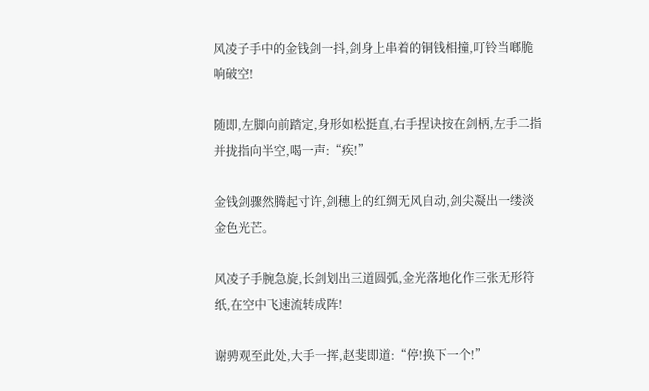风凌子手中的金钱剑一抖,剑身上串着的铜钱相撞,叮铃当啷脆响破空!

随即,左脚向前踏定,身形如松挺直,右手捏诀按在剑柄,左手二指并拢指向半空,喝一声:“疾!”

金钱剑骤然腾起寸许,剑穗上的红绸无风自动,剑尖凝出一缕淡金色光芒。

风凌子手腕急旋,长剑划出三道圆弧,金光落地化作三张无形符纸,在空中飞速流转成阵!

谢骋观至此处,大手一挥,赵斐即道:“停!换下一个!”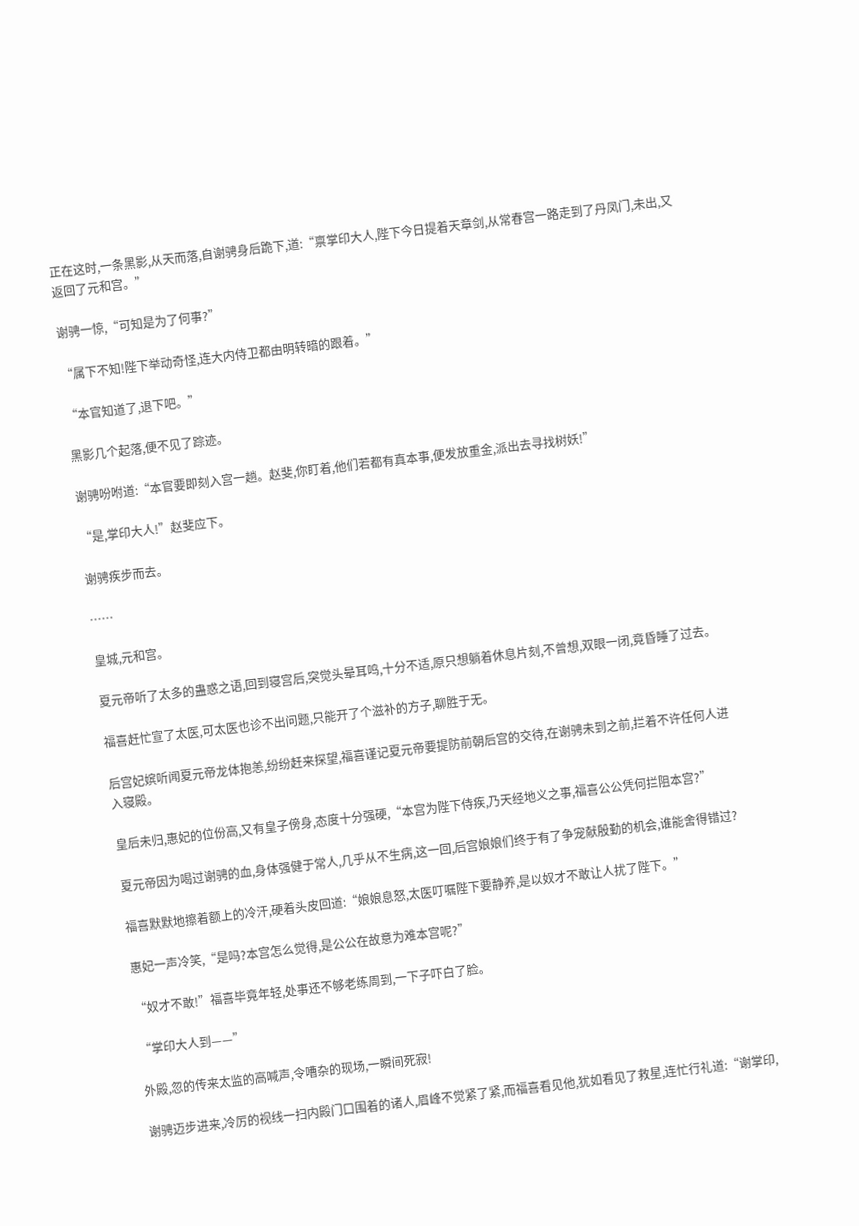正在这时,一条黑影,从天而落,自谢骋身后跪下,道:“禀掌印大人,陛下今日提着天章剑,从常春宫一路走到了丹凤门,未出,又返回了元和宫。”

谢骋一惊,“可知是为了何事?”

“属下不知!陛下举动奇怪,连大内侍卫都由明转暗的跟着。”

“本官知道了,退下吧。”

黑影几个起落,便不见了踪迹。

谢骋吩咐道:“本官要即刻入宫一趟。赵斐,你盯着,他们若都有真本事,便发放重金,派出去寻找树妖!”

“是,掌印大人!”赵斐应下。

谢骋疾步而去。

……

皇城,元和宫。

夏元帝听了太多的蛊惑之语,回到寝宫后,突觉头晕耳鸣,十分不适,原只想躺着休息片刻,不曾想,双眼一闭,竟昏睡了过去。

福喜赶忙宣了太医,可太医也诊不出问题,只能开了个滋补的方子,聊胜于无。

后宫妃嫔听闻夏元帝龙体抱恙,纷纷赶来探望,福喜谨记夏元帝要提防前朝后宫的交待,在谢骋未到之前,拦着不许任何人进入寝殿。

皇后未归,惠妃的位份高,又有皇子傍身,态度十分强硬,“本宫为陛下侍疾,乃天经地义之事,福喜公公凭何拦阻本宫?”

夏元帝因为喝过谢骋的血,身体强健于常人,几乎从不生病,这一回,后宫娘娘们终于有了争宠献殷勤的机会,谁能舍得错过?

福喜默默地擦着额上的冷汗,硬着头皮回道:“娘娘息怒,太医叮嘱陛下要静养,是以奴才不敢让人扰了陛下。”

惠妃一声冷笑,“是吗?本宫怎么觉得,是公公在故意为难本宫呢?”

“奴才不敢!”福喜毕竟年轻,处事还不够老练周到,一下子吓白了脸。

“掌印大人到——”

外殿,忽的传来太监的高喊声,令嘈杂的现场,一瞬间死寂!

谢骋迈步进来,冷厉的视线一扫内殿门口围着的诸人,眉峰不觉紧了紧,而福喜看见他,犹如看见了救星,连忙行礼道:“谢掌印,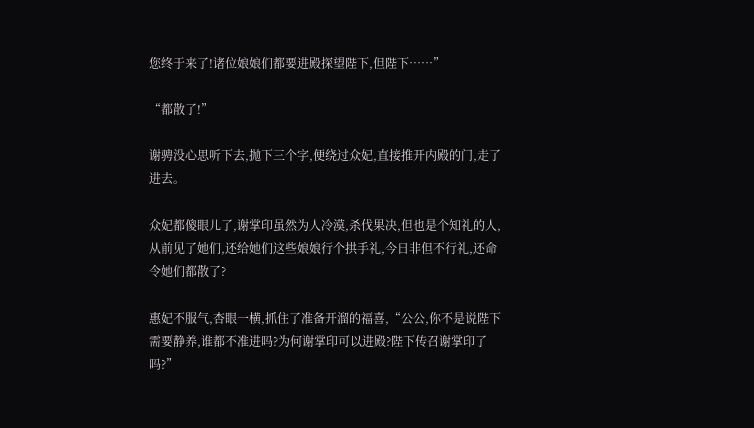您终于来了!诸位娘娘们都要进殿探望陛下,但陛下……”

“都散了!”

谢骋没心思听下去,抛下三个字,便绕过众妃,直接推开内殿的门,走了进去。

众妃都傻眼儿了,谢掌印虽然为人冷漠,杀伐果决,但也是个知礼的人,从前见了她们,还给她们这些娘娘行个拱手礼,今日非但不行礼,还命令她们都散了?

惠妃不服气,杏眼一横,抓住了准备开溜的福喜,“公公,你不是说陛下需要静养,谁都不准进吗?为何谢掌印可以进殿?陛下传召谢掌印了吗?”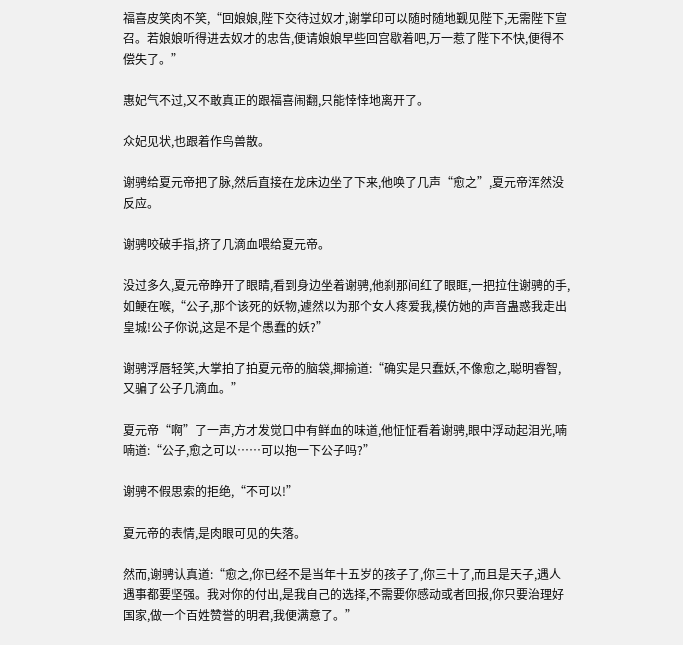福喜皮笑肉不笑,“回娘娘,陛下交待过奴才,谢掌印可以随时随地觐见陛下,无需陛下宣召。若娘娘听得进去奴才的忠告,便请娘娘早些回宫歇着吧,万一惹了陛下不快,便得不偿失了。”

惠妃气不过,又不敢真正的跟福喜闹翻,只能悻悻地离开了。

众妃见状,也跟着作鸟兽散。

谢骋给夏元帝把了脉,然后直接在龙床边坐了下来,他唤了几声“愈之”,夏元帝浑然没反应。

谢骋咬破手指,挤了几滴血喂给夏元帝。

没过多久,夏元帝睁开了眼睛,看到身边坐着谢骋,他刹那间红了眼眶,一把拉住谢骋的手,如鲠在喉,“公子,那个该死的妖物,遽然以为那个女人疼爱我,模仿她的声音蛊惑我走出皇城!公子你说,这是不是个愚蠢的妖?”

谢骋浮唇轻笑,大掌拍了拍夏元帝的脑袋,揶揄道:“确实是只蠢妖,不像愈之,聪明睿智,又骗了公子几滴血。”

夏元帝“啊”了一声,方才发觉口中有鲜血的味道,他怔怔看着谢骋,眼中浮动起泪光,喃喃道:“公子,愈之可以……可以抱一下公子吗?”

谢骋不假思索的拒绝,“不可以!”

夏元帝的表情,是肉眼可见的失落。

然而,谢骋认真道:“愈之,你已经不是当年十五岁的孩子了,你三十了,而且是天子,遇人遇事都要坚强。我对你的付出,是我自己的选择,不需要你感动或者回报,你只要治理好国家,做一个百姓赞誉的明君,我便满意了。”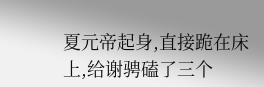夏元帝起身,直接跪在床上,给谢骋磕了三个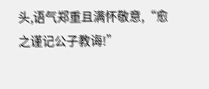头,语气郑重且满怀敬意,“愈之谨记公子教诲!”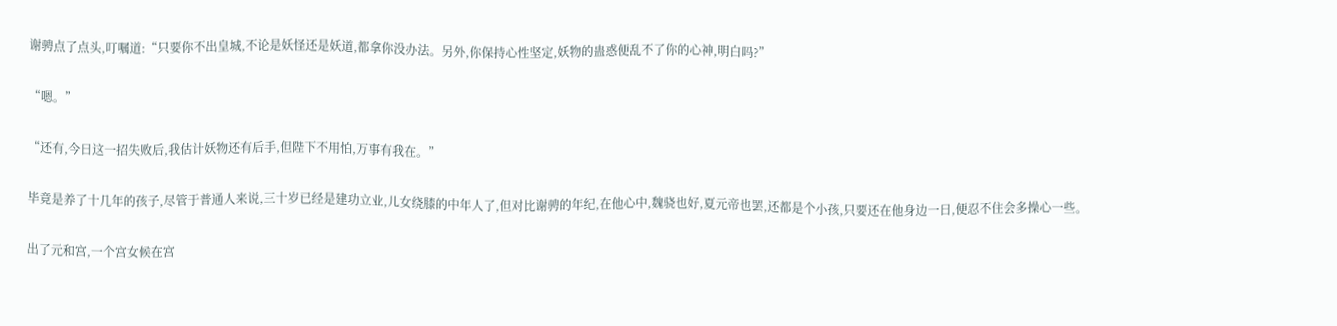谢骋点了点头,叮嘱道:“只要你不出皇城,不论是妖怪还是妖道,都拿你没办法。另外,你保持心性坚定,妖物的蛊惑便乱不了你的心神,明白吗?”

“嗯。”

“还有,今日这一招失败后,我估计妖物还有后手,但陛下不用怕,万事有我在。”

毕竟是养了十几年的孩子,尽管于普通人来说,三十岁已经是建功立业,儿女绕膝的中年人了,但对比谢骋的年纪,在他心中,魏骁也好,夏元帝也罢,还都是个小孩,只要还在他身边一日,便忍不住会多操心一些。

出了元和宫,一个宫女候在宫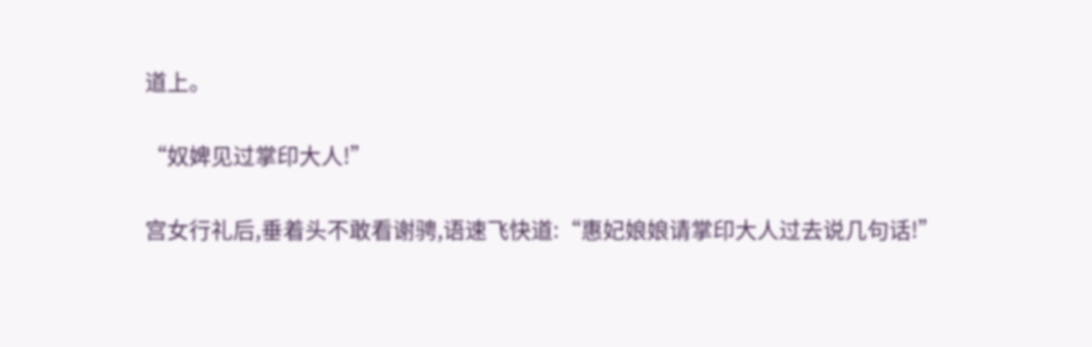道上。

“奴婢见过掌印大人!”

宫女行礼后,垂着头不敢看谢骋,语速飞快道:“惠妃娘娘请掌印大人过去说几句话!”